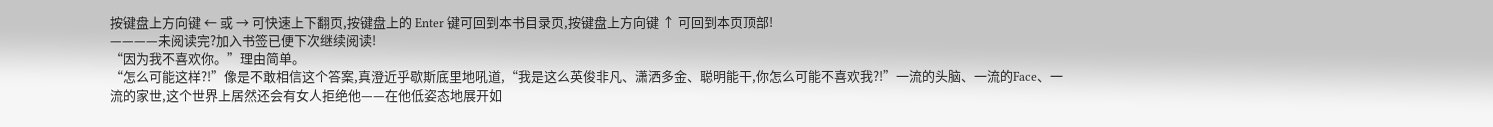按键盘上方向键 ← 或 → 可快速上下翻页,按键盘上的 Enter 键可回到本书目录页,按键盘上方向键 ↑ 可回到本页顶部!
————未阅读完?加入书签已便下次继续阅读!
“因为我不喜欢你。”理由简单。
“怎么可能这样?!”像是不敢相信这个答案,真澄近乎歇斯底里地吼道,“我是这么英俊非凡、潇洒多金、聪明能干,你怎么可能不喜欢我?!”一流的头脑、一流的Face、一流的家世,这个世界上居然还会有女人拒绝他——在他低姿态地展开如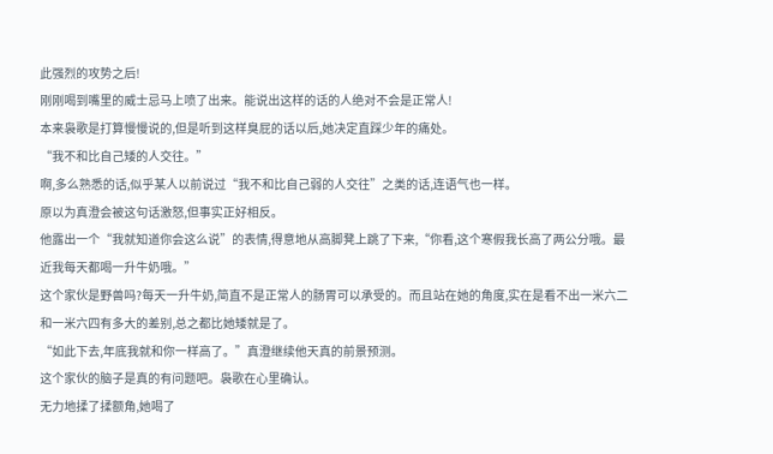此强烈的攻势之后!
刚刚喝到嘴里的威士忌马上喷了出来。能说出这样的话的人绝对不会是正常人!
本来袅歌是打算慢慢说的,但是听到这样臭屁的话以后,她决定直踩少年的痛处。
“我不和比自己矮的人交往。”
啊,多么熟悉的话,似乎某人以前说过“我不和比自己弱的人交往”之类的话,连语气也一样。
原以为真澄会被这句话激怒,但事实正好相反。
他露出一个“我就知道你会这么说”的表情,得意地从高脚凳上跳了下来,“你看,这个寒假我长高了两公分哦。最近我每天都喝一升牛奶哦。”
这个家伙是野兽吗?每天一升牛奶,简直不是正常人的肠胃可以承受的。而且站在她的角度,实在是看不出一米六二和一米六四有多大的差别,总之都比她矮就是了。
“如此下去,年底我就和你一样高了。”真澄继续他天真的前景预测。
这个家伙的脑子是真的有问题吧。袅歌在心里确认。
无力地揉了揉额角,她喝了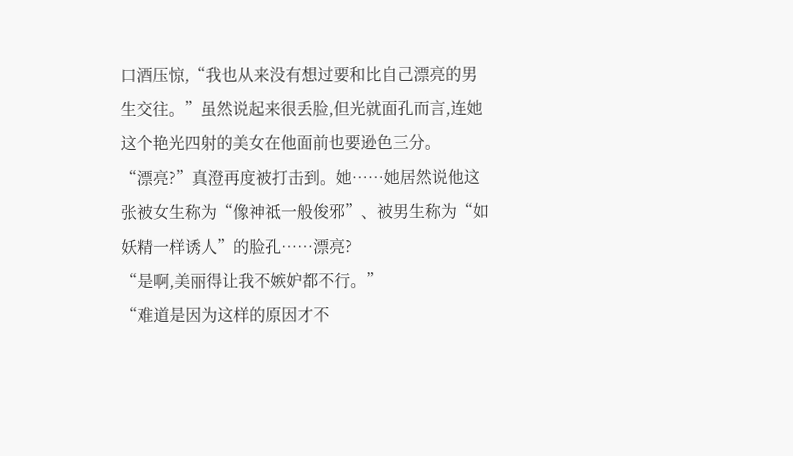口酒压惊,“我也从来没有想过要和比自己漂亮的男生交往。”虽然说起来很丢脸,但光就面孔而言,连她这个艳光四射的美女在他面前也要逊色三分。
“漂亮?”真澄再度被打击到。她……她居然说他这张被女生称为“像神祗一般俊邪”、被男生称为“如妖精一样诱人”的脸孔……漂亮?
“是啊,美丽得让我不嫉妒都不行。”
“难道是因为这样的原因才不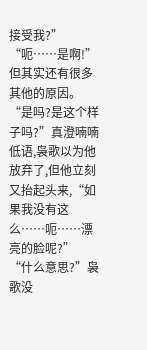接受我?”
“呃……是啊!”但其实还有很多其他的原因。
“是吗?是这个样子吗?”真澄喃喃低语,袅歌以为他放弃了,但他立刻又抬起头来,“如果我没有这么……呃……漂亮的脸呢?”
“什么意思?”袅歌没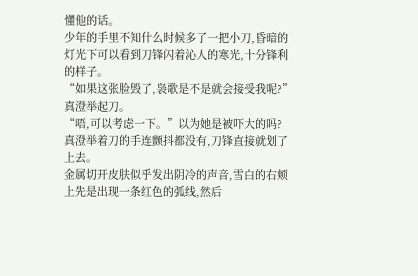懂他的话。
少年的手里不知什么时候多了一把小刀,昏暗的灯光下可以看到刀锋闪着沁人的寒光,十分锋利的样子。
“如果这张脸毁了,袅歌是不是就会接受我呢?”
真澄举起刀。
“唔,可以考虑一下。”以为她是被吓大的吗?
真澄举着刀的手连颤抖都没有,刀锋直接就划了上去。
金属切开皮肤似乎发出阴冷的声音,雪白的右颊上先是出现一条红色的弧线,然后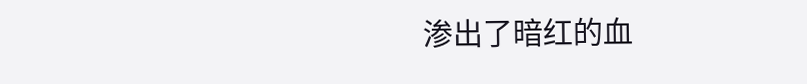渗出了暗红的血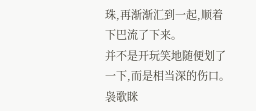珠,再渐渐汇到一起,顺着下巴流了下来。
并不是开玩笑地随便划了一下,而是相当深的伤口。袅歌眯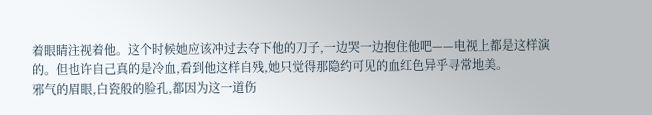着眼睛注视着他。这个时候她应该冲过去夺下他的刀子,一边哭一边抱住他吧——电视上都是这样演的。但也许自己真的是冷血,看到他这样自残,她只觉得那隐约可见的血红色异乎寻常地美。
邪气的眉眼,白瓷般的脸孔,都因为这一道伤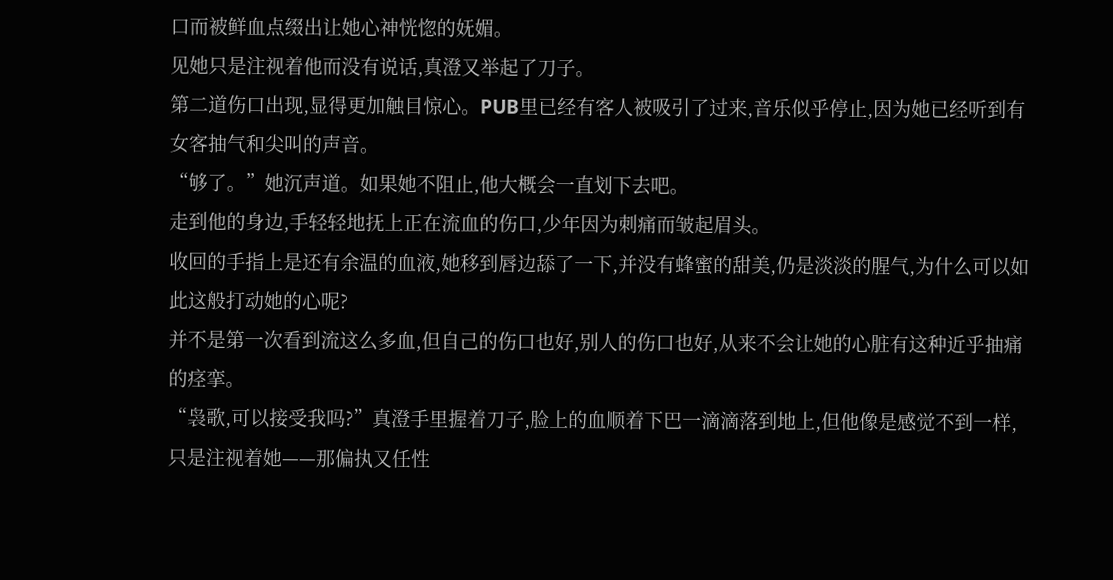口而被鲜血点缀出让她心神恍惚的妩媚。
见她只是注视着他而没有说话,真澄又举起了刀子。
第二道伤口出现,显得更加触目惊心。PUB里已经有客人被吸引了过来,音乐似乎停止,因为她已经听到有女客抽气和尖叫的声音。
“够了。”她沉声道。如果她不阻止,他大概会一直划下去吧。
走到他的身边,手轻轻地抚上正在流血的伤口,少年因为刺痛而皱起眉头。
收回的手指上是还有余温的血液,她移到唇边舔了一下,并没有蜂蜜的甜美,仍是淡淡的腥气,为什么可以如此这般打动她的心呢?
并不是第一次看到流这么多血,但自己的伤口也好,别人的伤口也好,从来不会让她的心脏有这种近乎抽痛的痉挛。
“袅歌,可以接受我吗?”真澄手里握着刀子,脸上的血顺着下巴一滴滴落到地上,但他像是感觉不到一样,只是注视着她——那偏执又任性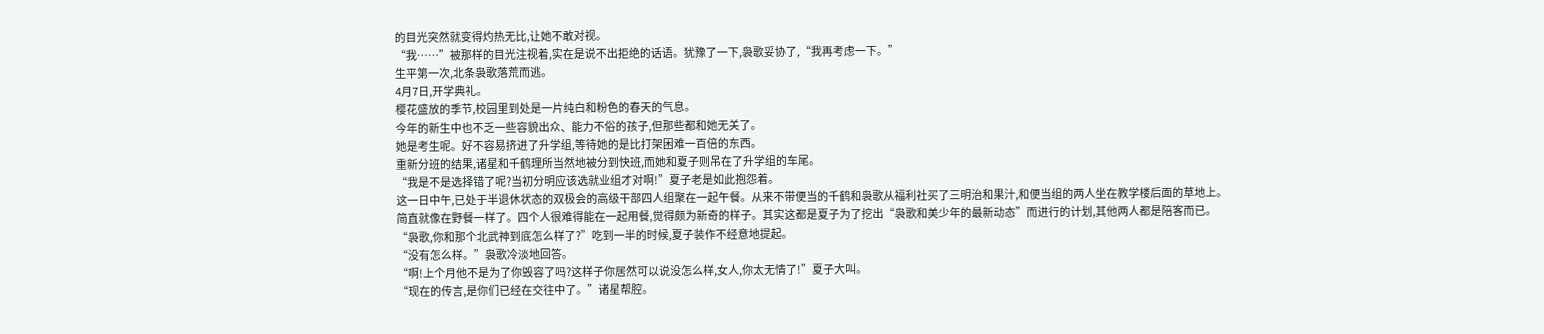的目光突然就变得灼热无比,让她不敢对视。
“我……”被那样的目光注视着,实在是说不出拒绝的话语。犹豫了一下,袅歌妥协了,“我再考虑一下。”
生平第一次,北条袅歌落荒而逃。
4月7日,开学典礼。
樱花盛放的季节,校园里到处是一片纯白和粉色的春天的气息。
今年的新生中也不乏一些容貌出众、能力不俗的孩子,但那些都和她无关了。
她是考生呢。好不容易挤进了升学组,等待她的是比打架困难一百倍的东西。
重新分班的结果,诸星和千鹤理所当然地被分到快班,而她和夏子则吊在了升学组的车尾。
“我是不是选择错了呢?当初分明应该选就业组才对啊!”夏子老是如此抱怨着。
这一日中午,已处于半退休状态的双极会的高级干部四人组聚在一起午餐。从来不带便当的千鹤和袅歌从福利社买了三明治和果汁,和便当组的两人坐在教学楼后面的草地上。
简直就像在野餐一样了。四个人很难得能在一起用餐,觉得颇为新奇的样子。其实这都是夏子为了挖出“袅歌和美少年的最新动态”而进行的计划,其他两人都是陪客而已。
“袅歌,你和那个北武神到底怎么样了?”吃到一半的时候,夏子装作不经意地提起。
“没有怎么样。”袅歌冷淡地回答。
“啊!上个月他不是为了你毁容了吗?这样子你居然可以说没怎么样,女人,你太无情了!”夏子大叫。
“现在的传言,是你们已经在交往中了。”诸星帮腔。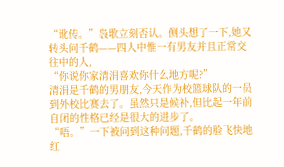“讹传。”袅歌立刻否认。侧头想了一下,她又转头问千鹤——四人中惟一有男友并且正常交往中的人,
“你说你家清涓喜欢你什么地方呢?”
清涓是千鹤的男朋友,今天作为校篮球队的一员到外校比赛去了。虽然只是候补,但比起一年前自闭的性格已经是很大的进步了。
“唔。”一下被问到这种问题,千鹤的脸飞快地红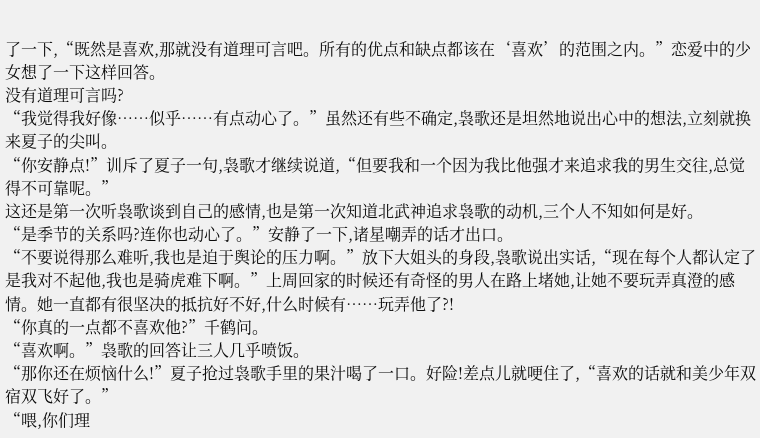了一下,“既然是喜欢,那就没有道理可言吧。所有的优点和缺点都该在‘喜欢’的范围之内。”恋爱中的少女想了一下这样回答。
没有道理可言吗?
“我觉得我好像……似乎……有点动心了。”虽然还有些不确定,袅歌还是坦然地说出心中的想法,立刻就换来夏子的尖叫。
“你安静点!”训斥了夏子一句,袅歌才继续说道,“但要我和一个因为我比他强才来追求我的男生交往,总觉得不可靠呢。”
这还是第一次听袅歌谈到自己的感情,也是第一次知道北武神追求袅歌的动机,三个人不知如何是好。
“是季节的关系吗?连你也动心了。”安静了一下,诸星嘲弄的话才出口。
“不要说得那么难听,我也是迫于舆论的压力啊。”放下大姐头的身段,袅歌说出实话,“现在每个人都认定了是我对不起他,我也是骑虎难下啊。”上周回家的时候还有奇怪的男人在路上堵她,让她不要玩弄真澄的感情。她一直都有很坚决的抵抗好不好,什么时候有……玩弄他了?!
“你真的一点都不喜欢他?”千鹤问。
“喜欢啊。”袅歌的回答让三人几乎喷饭。
“那你还在烦恼什么!”夏子抢过袅歌手里的果汁喝了一口。好险!差点儿就哽住了,“喜欢的话就和美少年双宿双飞好了。”
“喂,你们理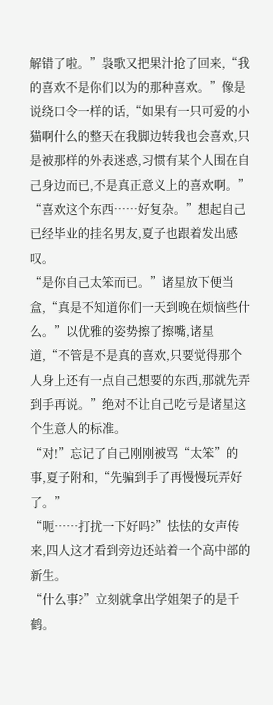解错了啦。”袅歌又把果汁抢了回来,“我的喜欢不是你们以为的那种喜欢。”像是说绕口令一样的话,“如果有一只可爱的小猫啊什么的整天在我脚边转我也会喜欢,只是被那样的外表迷惑,习惯有某个人围在自己身边而已,不是真正意义上的喜欢啊。”
“喜欢这个东西……好复杂。”想起自己已经毕业的挂名男友,夏子也跟着发出感叹。
“是你自己太笨而已。”诸星放下便当盒,“真是不知道你们一天到晚在烦恼些什么。”以优雅的姿势擦了擦嘴,诸星道,“不管是不是真的喜欢,只要觉得那个人身上还有一点自己想要的东西,那就先弄到手再说。”绝对不让自己吃亏是诸星这个生意人的标准。
“对!”忘记了自己刚刚被骂“太笨”的事,夏子附和,“先骗到手了再慢慢玩弄好了。”
“呃……打扰一下好吗?”怯怯的女声传来,四人这才看到旁边还站着一个高中部的新生。
“什么事?”立刻就拿出学姐架子的是千鹤。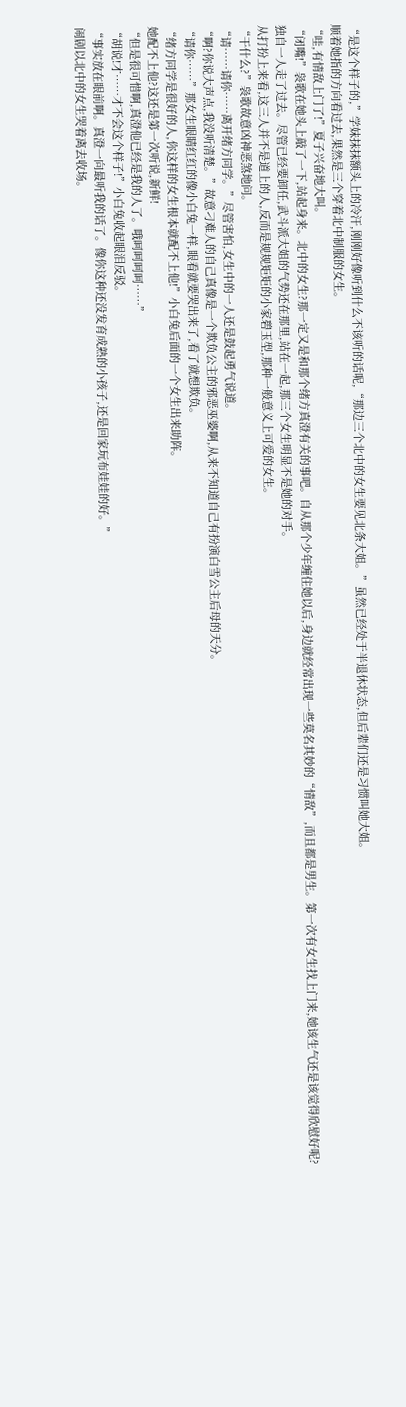“是这个样子的,”学妹抹抹额头上的冷汗,刚刚好像听到什么不该听的话呢,“那边三个北中的女生要见北条大姐。”虽然已经处于半退休状态,但后辈们还是习惯叫她大姐。
顺着她指的方向看过去,果然是三个穿着北中制服的女生。
“哇,有情敌上门了!”夏子兴奋地大叫。
“闭嘴!”袅歌在她头上敲了一下,站起身来。北中的女生?那一定又是和那个绪方真澄有关的事吧。自从那个少年缠住她以后,身边就经常出现一些莫名其妙的“情敌”,而且都是男生。第一次有女生找上门来,她该生气还是该觉得欣慰好呢?
独自一人走了过去。尽管已经要卸任,武斗派大姐的气势还在那里,站在一起,那三个女生明显不是她的对手。
从打扮上来看,这三人并不是道上的人,反而是规规矩矩的小家碧玉型,那种一般意义上可爱的女生。
“干什么?”袅歌故意凶神恶煞地问。
“请……请你……离开绪方同学。”尽管害怕,女生中的一人还是鼓起勇气说道。
“啊?你说大声点,我没听清楚。”故意刁难人的自己真像是一个欺负公主的邪恶巫婆啊,从来不知道自己有扮演白雪公主后母的天分。
“请你……”那女生眼睛红红的像小白兔一样,眼看就要哭出来了,看了就想欺负。
“绪方同学是很好的人,你这样的女生根本就配不上他!”小白兔后面的一个女生出来助阵。
她配不上他?这还是第一次听说,新鲜!
“但是很可惜啊,真澄他已经是我的人了。哦呵呵呵呵……”
“胡说!才……才不会这个样子!”小白兔收起眼泪反驳。
“事实放在眼前啊。真澄一向最听我的话了。像你这种还没发育成熟的小孩子,还是回家玩布娃娃的好。”
闹剧以北中的女生哭着离去收场。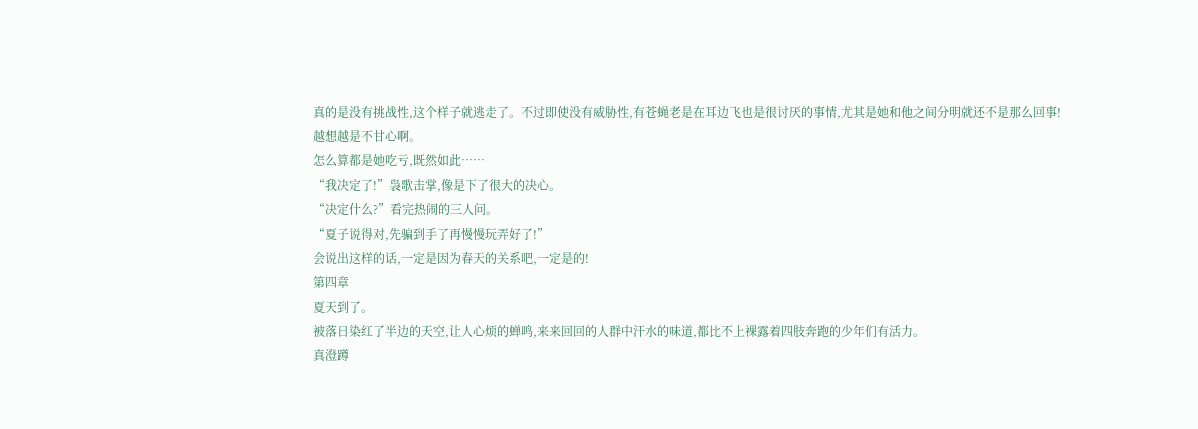真的是没有挑战性,这个样子就逃走了。不过即使没有威胁性,有苍蝇老是在耳边飞也是很讨厌的事情,尤其是她和他之间分明就还不是那么回事!
越想越是不甘心啊。
怎么算都是她吃亏,既然如此……
“我决定了!”袅歌击掌,像是下了很大的决心。
“决定什么?”看完热闹的三人问。
“夏子说得对,先骗到手了再慢慢玩弄好了!”
会说出这样的话,一定是因为春天的关系吧,一定是的!
第四章
夏天到了。
被落日染红了半边的天空,让人心烦的蝉鸣,来来回回的人群中汗水的味道,都比不上裸露着四肢奔跑的少年们有活力。
真澄蹲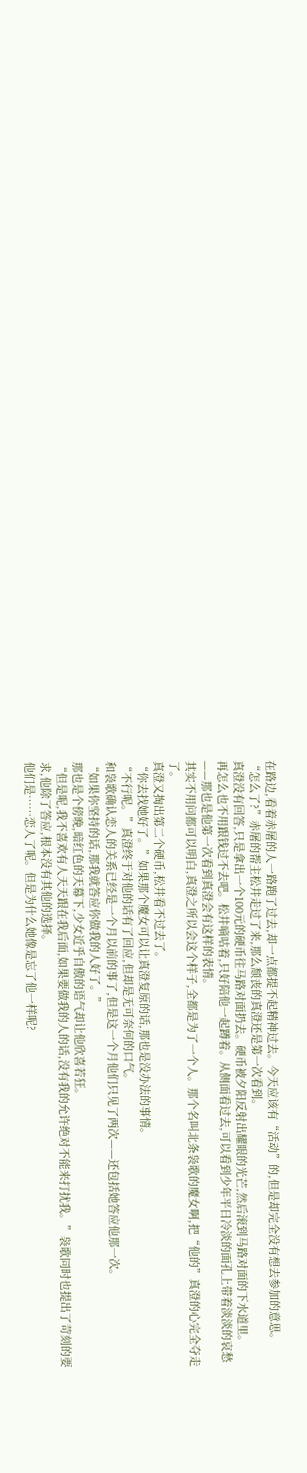在路边,看着赤屠的人一路跑了过去,却一点都提不起精神过去。今天应该有“活动”的,但是却完全没有想去参加的意思。
“怎么了?”赤屠的帮主松井走过了来,那么颓丧的真澄还是第一次看到。
真澄没有回答,只是拿出一个100元的硬币往马路对面扔去。硬币被夕阳反射出耀眼的光芒,然后滚到马路对面的下水道里。
再怎么也不用跟钱过不去吧。松井嘀咕着,只好陪他一起蹲着。从侧面看过去,可以看到少年平日冷淡的面孔上带着淡淡的哀愁——那也是他第一次看到真澄会有这样的表情。
其实不用问都可以明白,真澄之所以会这个样子,全都是为了一个人。那个名叫北条袅歌的魔女啊,把“他的”真澄的心完全夺走了。
真澄又掏出第二个硬币,松井看不过去了。
“你去找她好了。”如果那个魔女可以让真澄复原的话,那也是没办法的事情。
“不行呢。”真澄终于对他的话有了回应,但却是无可奈何的口气。
和袅歌确认恋人的关系已经是一个月以前的事了,但是这一个月他们只见了两次——还包括她答应他那一次。
“如果你坚持的话,那我就答应你做我的人好了。”
那也是个傍晚,暗红色的天幕下,少女近乎自傲的语气却让他欣喜若狂。
“但是呢,我不喜欢有人天天跟在我后面,如果要做我的人的话,没有我的允许绝对不能来打扰我。”袅歌同时也提出了苛刻的要求,他除了答应,根本没有其他的选择。
他们是……恋人了呢。但是为什么她像是忘了他一样呢?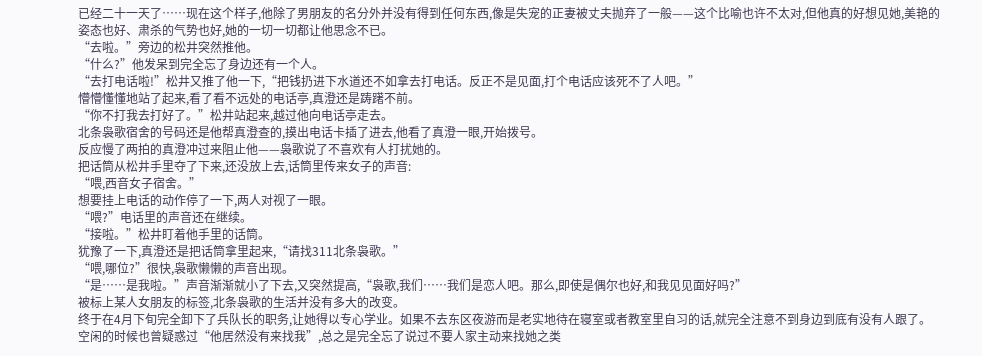已经二十一天了……现在这个样子,他除了男朋友的名分外并没有得到任何东西,像是失宠的正妻被丈夫抛弃了一般——这个比喻也许不太对,但他真的好想见她,美艳的姿态也好、肃杀的气势也好,她的一切一切都让他思念不已。
“去啦。”旁边的松井突然推他。
“什么?”他发呆到完全忘了身边还有一个人。
“去打电话啦!”松井又推了他一下,“把钱扔进下水道还不如拿去打电话。反正不是见面,打个电话应该死不了人吧。”
懵懵懂懂地站了起来,看了看不远处的电话亭,真澄还是踌躇不前。
“你不打我去打好了。”松井站起来,越过他向电话亭走去。
北条袅歌宿舍的号码还是他帮真澄查的,摸出电话卡插了进去,他看了真澄一眼,开始拨号。
反应慢了两拍的真澄冲过来阻止他——袅歌说了不喜欢有人打扰她的。
把话筒从松井手里夺了下来,还没放上去,话筒里传来女子的声音:
“喂,西音女子宿舍。”
想要挂上电话的动作停了一下,两人对视了一眼。
“喂?”电话里的声音还在继续。
“接啦。”松井盯着他手里的话筒。
犹豫了一下,真澄还是把话筒拿里起来,“请找311北条袅歌。”
“喂,哪位?”很快,袅歌懒懒的声音出现。
“是……是我啦。”声音渐渐就小了下去,又突然提高,“袅歌,我们……我们是恋人吧。那么,即使是偶尔也好,和我见见面好吗?”
被标上某人女朋友的标签,北条袅歌的生活并没有多大的改变。
终于在4月下旬完全卸下了兵队长的职务,让她得以专心学业。如果不去东区夜游而是老实地待在寝室或者教室里自习的话,就完全注意不到身边到底有没有人跟了。
空闲的时候也曾疑惑过“他居然没有来找我”,总之是完全忘了说过不要人家主动来找她之类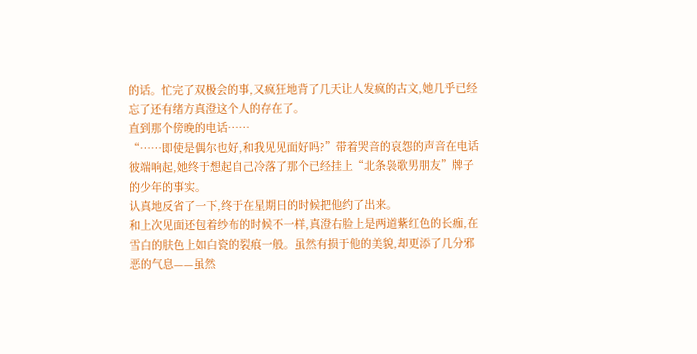的话。忙完了双极会的事,又疯狂地背了几天让人发疯的古文,她几乎已经忘了还有绪方真澄这个人的存在了。
直到那个傍晚的电话……
“……即使是偶尔也好,和我见见面好吗?”带着哭音的哀怨的声音在电话彼端响起,她终于想起自己冷落了那个已经挂上“北条袅歌男朋友”牌子的少年的事实。
认真地反省了一下,终于在星期日的时候把他约了出来。
和上次见面还包着纱布的时候不一样,真澄右脸上是两道紫红色的长痂,在雪白的肤色上如白瓷的裂痕一般。虽然有损于他的美貌,却更添了几分邪恶的气息——虽然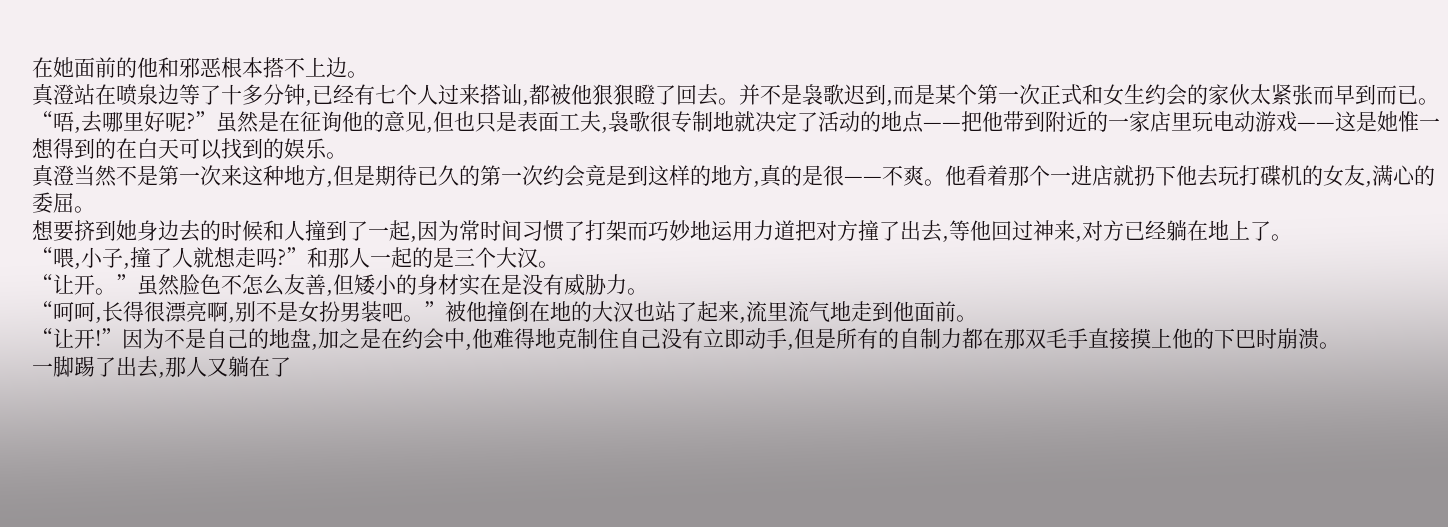在她面前的他和邪恶根本搭不上边。
真澄站在喷泉边等了十多分钟,已经有七个人过来搭讪,都被他狠狠瞪了回去。并不是袅歌迟到,而是某个第一次正式和女生约会的家伙太紧张而早到而已。
“唔,去哪里好呢?”虽然是在征询他的意见,但也只是表面工夫,袅歌很专制地就决定了活动的地点——把他带到附近的一家店里玩电动游戏——这是她惟一想得到的在白天可以找到的娱乐。
真澄当然不是第一次来这种地方,但是期待已久的第一次约会竟是到这样的地方,真的是很——不爽。他看着那个一进店就扔下他去玩打碟机的女友,满心的委屈。
想要挤到她身边去的时候和人撞到了一起,因为常时间习惯了打架而巧妙地运用力道把对方撞了出去,等他回过神来,对方已经躺在地上了。
“喂,小子,撞了人就想走吗?”和那人一起的是三个大汉。
“让开。”虽然脸色不怎么友善,但矮小的身材实在是没有威胁力。
“呵呵,长得很漂亮啊,别不是女扮男装吧。”被他撞倒在地的大汉也站了起来,流里流气地走到他面前。
“让开!”因为不是自己的地盘,加之是在约会中,他难得地克制住自己没有立即动手,但是所有的自制力都在那双毛手直接摸上他的下巴时崩溃。
一脚踢了出去,那人又躺在了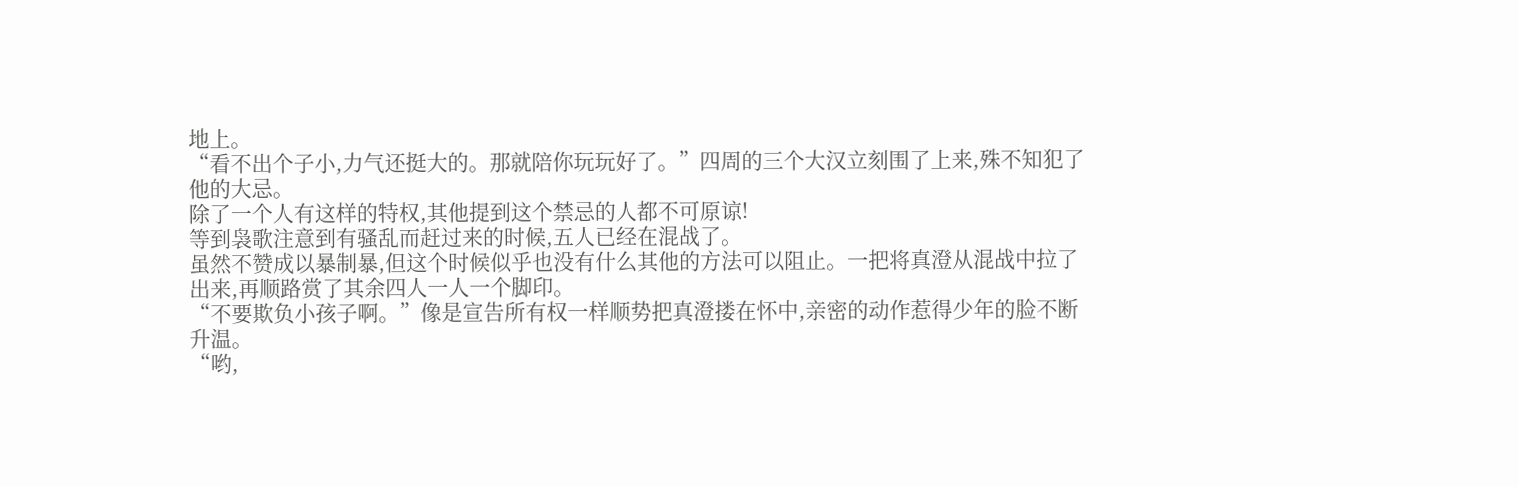地上。
“看不出个子小,力气还挺大的。那就陪你玩玩好了。”四周的三个大汉立刻围了上来,殊不知犯了他的大忌。
除了一个人有这样的特权,其他提到这个禁忌的人都不可原谅!
等到袅歌注意到有骚乱而赶过来的时候,五人已经在混战了。
虽然不赞成以暴制暴,但这个时候似乎也没有什么其他的方法可以阻止。一把将真澄从混战中拉了出来,再顺路赏了其余四人一人一个脚印。
“不要欺负小孩子啊。”像是宣告所有权一样顺势把真澄搂在怀中,亲密的动作惹得少年的脸不断升温。
“哟,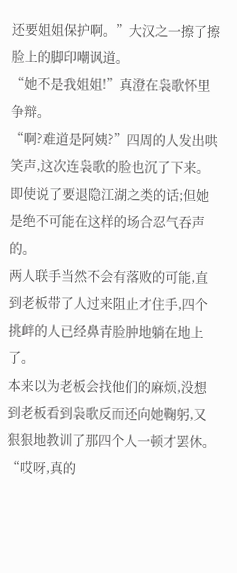还要姐姐保护啊。”大汉之一擦了擦脸上的脚印嘲讽道。
“她不是我姐姐!”真澄在袅歌怀里争辩。
“啊?难道是阿姨?”四周的人发出哄笑声,这次连袅歌的脸也沉了下来。即使说了要退隐江湖之类的话;但她是绝不可能在这样的场合忍气吞声的。
两人联手当然不会有落败的可能,直到老板带了人过来阻止才住手,四个挑衅的人已经鼻青脸肿地躺在地上了。
本来以为老板会找他们的麻烦,没想到老板看到袅歌反而还向她鞠躬,又狠狠地教训了那四个人一顿才罢休。
“哎呀,真的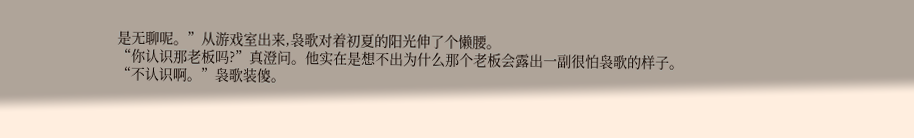是无聊呢。”从游戏室出来,袅歌对着初夏的阳光伸了个懒腰。
“你认识那老板吗?”真澄问。他实在是想不出为什么那个老板会露出一副很怕袅歌的样子。
“不认识啊。”袅歌装傻。